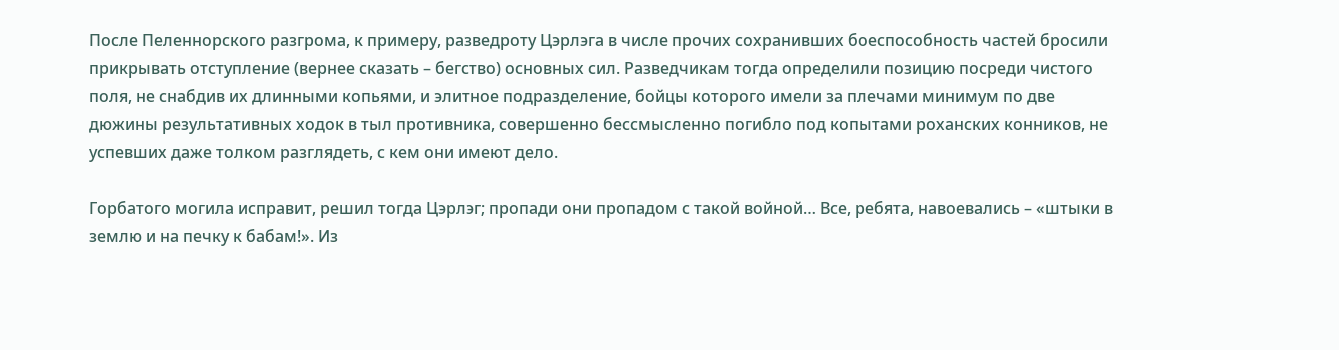После Пеленнорского разгрома, к примеру, разведроту Цэрлэга в числе прочих сохранивших боеспособность частей бросили прикрывать отступление (вернее сказать – бегство) основных сил. Разведчикам тогда определили позицию посреди чистого поля, не снабдив их длинными копьями, и элитное подразделение, бойцы которого имели за плечами минимум по две дюжины результативных ходок в тыл противника, совершенно бессмысленно погибло под копытами роханских конников, не успевших даже толком разглядеть, с кем они имеют дело.

Горбатого могила исправит, решил тогда Цэрлэг; пропади они пропадом с такой войной… Все, ребята, навоевались – «штыки в землю и на печку к бабам!». Из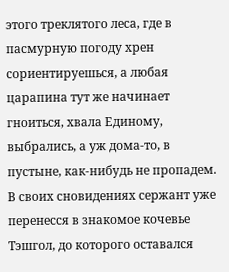этого треклятого леса, где в пасмурную погоду хрен сориентируешься, а любая царапина тут же начинает гноиться, хвала Единому, выбрались, а уж дома-то, в пустыне, как-нибудь не пропадем. В своих сновидениях сержант уже перенесся в знакомое кочевье Тэшгол, до которого оставался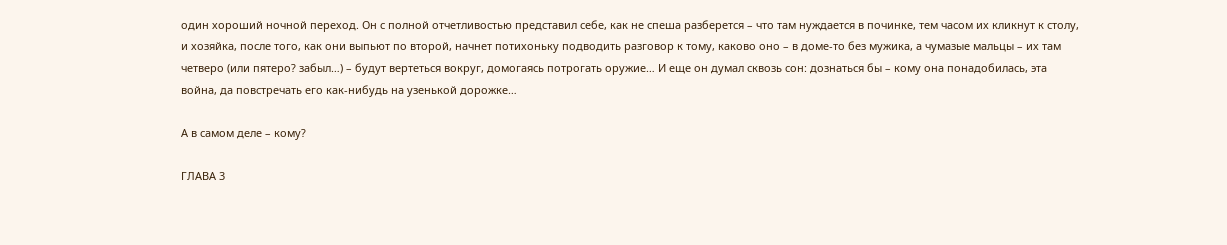один хороший ночной переход. Он с полной отчетливостью представил себе, как не спеша разберется – что там нуждается в починке, тем часом их кликнут к столу, и хозяйка, после того, как они выпьют по второй, начнет потихоньку подводить разговор к тому, каково оно – в доме-то без мужика, а чумазые мальцы – их там четверо (или пятеро? забыл…) – будут вертеться вокруг, домогаясь потрогать оружие… И еще он думал сквозь сон: дознаться бы – кому она понадобилась, эта война, да повстречать его как-нибудь на узенькой дорожке…

А в самом деле – кому?

ГЛАВА 3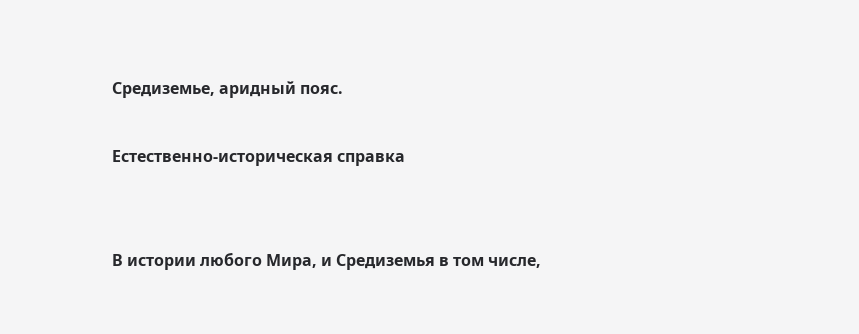Средиземье, аридный пояс.

Естественно-историческая справка


В истории любого Мира, и Средиземья в том числе,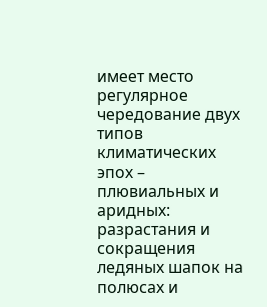имеет место регулярное чередование двух типов климатических эпох – плювиальных и аридных: разрастания и сокращения ледяных шапок на полюсах и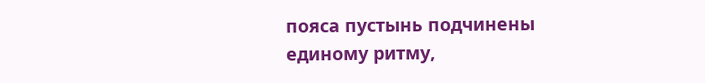пояса пустынь подчинены единому ритму,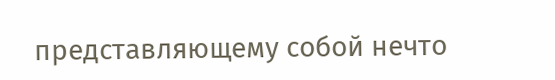представляющему собой нечто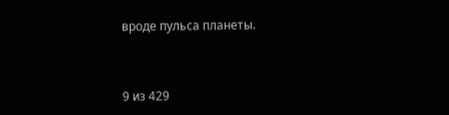вроде пульса планеты.



9 из 429